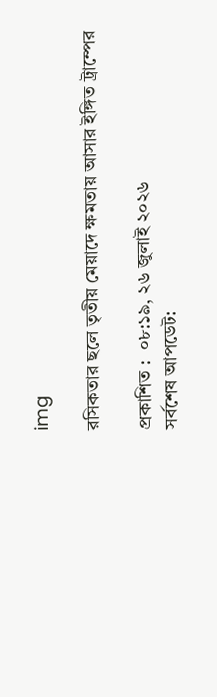img

রসিকতার ছলে তৃতীয় মেয়াদে ক্ষমতায় আসার ইঙ্গিত ট্রাম্পের

প্রকাশিত :  ০৮:১৯, ২৬ জুলাই ২০২৬
সর্বশেষ আপডেট: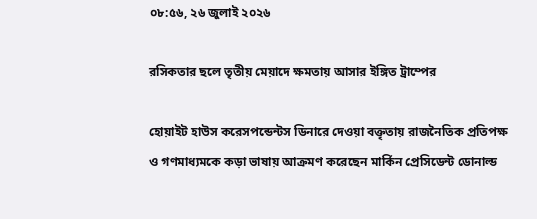০৮:৫৬, ২৬ জুলাই ২০২৬

রসিকতার ছলে তৃতীয় মেয়াদে ক্ষমতায় আসার ইঙ্গিত ট্রাম্পের

হোয়াইট হাউস করেসপন্ডেন্টস ডিনারে দেওয়া বক্তৃতায় রাজনৈতিক প্রতিপক্ষ ও গণমাধ্যমকে কড়া ভাষায় আক্রমণ করেছেন মার্কিন প্রেসিডেন্ট ডোনাল্ড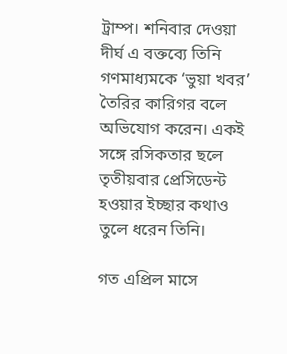ট্রাম্প। শনিবার দেওয়া দীর্ঘ এ বক্তব্যে তিনি গণমাধ্যমকে ‘ভুয়া খবর’ তৈরির কারিগর বলে অভিযোগ করেন। একই সঙ্গে রসিকতার ছলে তৃতীয়বার প্রেসিডেন্ট হওয়ার ইচ্ছার কথাও তুলে ধরেন তিনি।

গত এপ্রিল মাসে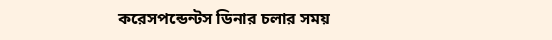করেসপন্ডেন্টস ডিনার চলার সময়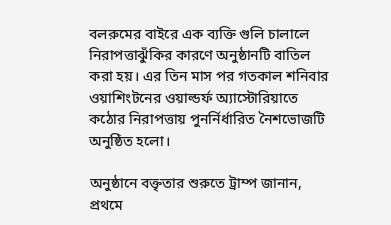বলরুমের বাইরে এক ব্যক্তি গুলি চালালে নিরাপত্তাঝুঁকির কারণে অনুষ্ঠানটি বাতিল করা হয়। এর তিন মাস পর গতকাল শনিবার ওয়াশিংটনের ওয়াল্ডর্ফ অ্যাস্টোরিয়াতে কঠোর নিরাপত্তায় পুনর্নির্ধারিত নৈশভোজটি অনুষ্ঠিত হলো।

অনুষ্ঠানে বক্তৃতার শুরুতে ট্রাম্প জানান, প্রথমে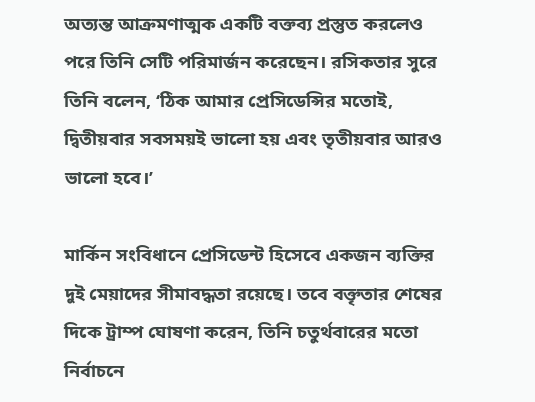অত্যন্ত আক্রমণাত্মক একটি বক্তব্য প্রস্তুত করলেও পরে তিনি সেটি পরিমার্জন করেছেন। রসিকতার সুরে তিনি বলেন, ‘ঠিক আমার প্রেসিডেন্সির মতোই, দ্বিতীয়বার সবসময়ই ভালো হয় এবং তৃতীয়বার আরও ভালো হবে।’

মার্কিন সংবিধানে প্রেসিডেন্ট হিসেবে একজন ব্যক্তির দুই মেয়াদের সীমাবদ্ধতা রয়েছে। তবে বক্তৃতার শেষের দিকে ট্রাম্প ঘোষণা করেন, তিনি চতুর্থবারের মতো নির্বাচনে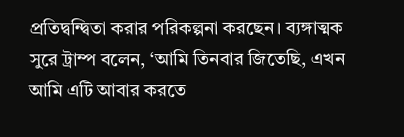প্রতিদ্বন্দ্বিতা করার পরিকল্পনা করছেন। ব্যঙ্গাত্মক সুরে ট্রাম্প বলেন, ‘আমি তিনবার জিতেছি, এখন আমি এটি আবার করতে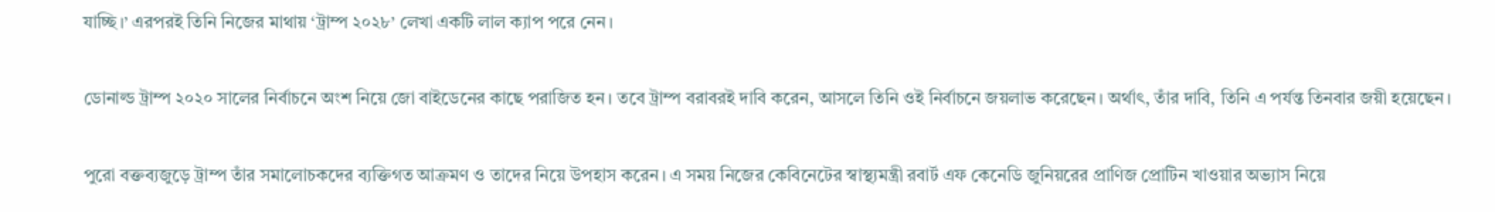যাচ্ছি।’ এরপরই তিনি নিজের মাথায় ‘ট্রাম্প ২০২৮’ লেখা একটি লাল ক্যাপ পরে নেন।

ডোনাল্ড ট্রাম্প ২০২০ সালের নির্বাচনে অংশ নিয়ে জো বাইডেনের কাছে পরাজিত হন। তবে ট্রাম্প বরাবরই দাবি করেন, আসলে তিনি ওই নির্বাচনে জয়লাভ করেছেন। অর্থাৎ, তাঁর দাবি, তিনি এ পর্যন্ত তিনবার জয়ী হয়েছেন।

পুরো বক্তব্যজুড়ে ট্রাম্প তাঁর সমালোচকদের ব্যক্তিগত আক্রমণ ও তাদের নিয়ে উপহাস করেন। এ সময় নিজের কেবিনেটের স্বাস্থ্যমন্ত্রী রবার্ট এফ কেনেডি জুনিয়রের প্রাণিজ প্রোটিন খাওয়ার অভ্যাস নিয়ে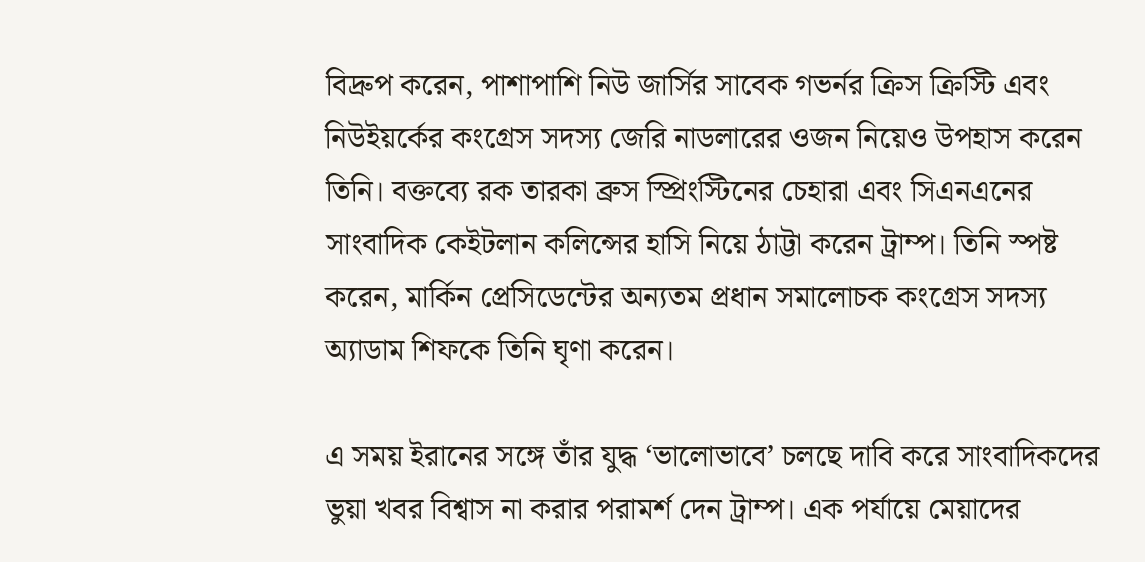বিদ্রুপ করেন, পাশাপাশি নিউ জার্সির সাবেক গভর্নর ক্রিস ক্রিস্টি এবং নিউইয়র্কের কংগ্রেস সদস্য জেরি নাডলারের ওজন নিয়েও উপহাস করেন তিনি। বক্তব্যে রক তারকা ব্রুস স্প্রিংস্টিনের চেহারা এবং সিএনএনের সাংবাদিক কেইটলান কলিন্সের হাসি নিয়ে ঠাট্টা করেন ট্রাম্প। তিনি স্পষ্ট করেন, মার্কিন প্রেসিডেন্টের অন্যতম প্রধান সমালোচক কংগ্রেস সদস্য অ্যাডাম শিফকে তিনি ঘৃণা করেন।

এ সময় ইরানের সঙ্গে তাঁর যুদ্ধ ‘ভালোভাবে’ চলছে দাবি করে সাংবাদিকদের ভুয়া খবর বিশ্বাস না করার পরামর্শ দেন ট্রাম্প। এক পর্যায়ে মেয়াদের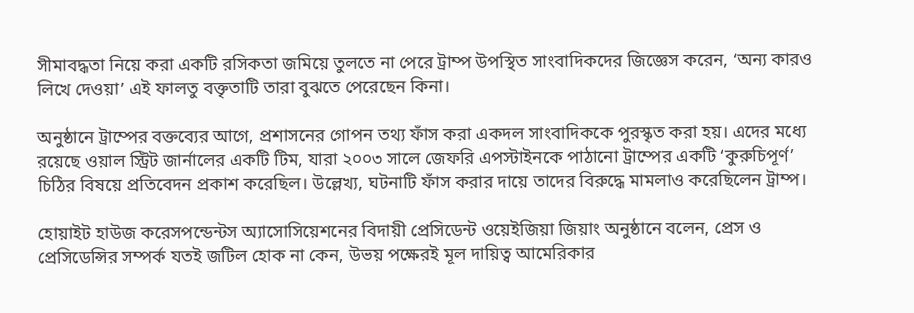সীমাবদ্ধতা নিয়ে করা একটি রসিকতা জমিয়ে তুলতে না পেরে ট্রাম্প উপস্থিত সাংবাদিকদের জিজ্ঞেস করেন, ‘অন্য কারও লিখে দেওয়া’ এই ফালতু বক্তৃতাটি তারা বুঝতে পেরেছেন কিনা।

অনুষ্ঠানে ট্রাম্পের বক্তব্যের আগে, প্রশাসনের গোপন তথ্য ফাঁস করা একদল সাংবাদিককে পুরস্কৃত করা হয়। এদের মধ্যে রয়েছে ওয়াল স্ট্রিট জার্নালের একটি টিম, যারা ২০০৩ সালে জেফরি এপস্টাইনকে পাঠানো ট্রাম্পের একটি ‘কুরুচিপূর্ণ’ চিঠির বিষয়ে প্রতিবেদন প্রকাশ করেছিল। উল্লেখ্য, ঘটনাটি ফাঁস করার দায়ে তাদের বিরুদ্ধে মামলাও করেছিলেন ট্রাম্প।

হোয়াইট হাউজ করেসপন্ডেন্টস অ্যাসোসিয়েশনের বিদায়ী প্রেসিডেন্ট ওয়েইজিয়া জিয়াং অনুষ্ঠানে বলেন, প্রেস ও প্রেসিডেন্সির সম্পর্ক যতই জটিল হোক না কেন, উভয় পক্ষেরই মূল দায়িত্ব আমেরিকার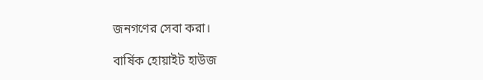জনগণের সেবা করা।

বার্ষিক হোয়াইট হাউজ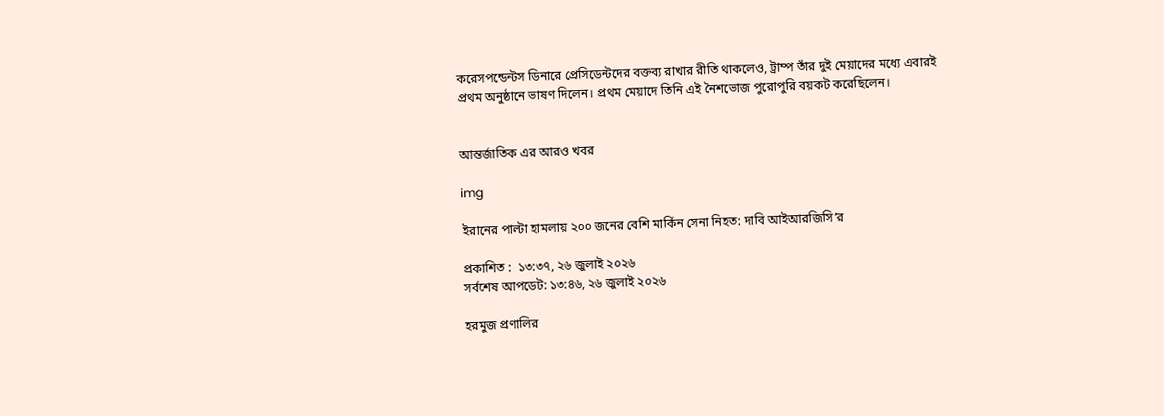করেসপন্ডেন্টস ডিনারে প্রেসিডেন্টদের বক্তব্য রাখার রীতি থাকলেও, ট্রাম্প তাঁর দুই মেয়াদের মধ্যে এবারই প্রথম অনুষ্ঠানে ভাষণ দিলেন। প্রথম মেয়াদে তিনি এই নৈশভোজ পুরোপুরি বয়কট করেছিলেন।


আন্তর্জাতিক এর আরও খবর

img

ইরানের পাল্টা হামলায় ২০০ জনের বেশি মার্কিন সেনা নিহত: দাবি আইআরজিসি’র

প্রকাশিত :  ১৩:৩৭, ২৬ জুলাই ২০২৬
সর্বশেষ আপডেট: ১৩:৪৬, ২৬ জুলাই ২০২৬

হরমুজ প্রণালির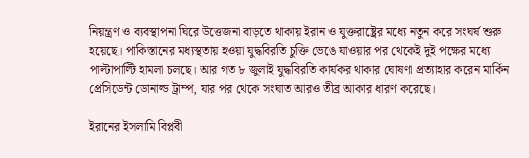নিয়ন্ত্রণ ও ব্যবস্থাপনা ঘিরে উত্তেজনা বাড়তে থাকায় ইরান ও যুক্তরাষ্ট্রের মধ্যে নতুন করে সংঘর্ষ শুরু হয়েছে। পাকিস্তানের মধ্যস্থতায় হওয়া যুদ্ধবিরতি চুক্তি ভেঙে যাওয়ার পর থেকেই দুই পক্ষের মধ্যে পাল্টাপাল্টি হামলা চলছে। আর গত ৮ জুলাই যুদ্ধবিরতি কার্যকর থাকার ঘোষণা প্রত্যাহার করেন মার্কিন প্রেসিডেন্ট ডোনাল্ড ট্রাম্প, যার পর থেকে সংঘাত আরও তীব্র আকার ধারণ করেছে।

ইরানের ইসলামি বিপ্লবী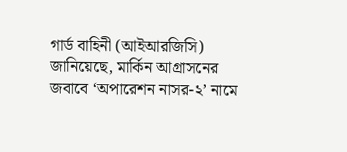গার্ড বাহিনী (আইআরজিসি) জানিয়েছে, মার্কিন আগ্রাসনের জবাবে ‘অপারেশন নাসর-২’ নামে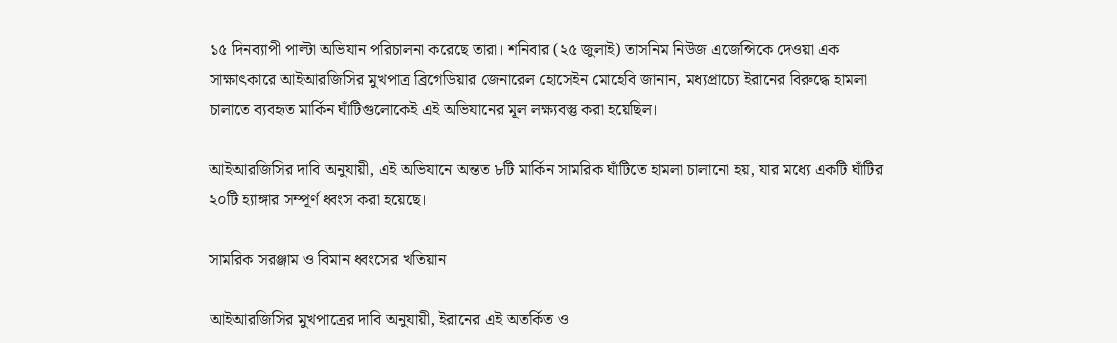১৫ দিনব্যাপী পাল্টা অভিযান পরিচালনা করেছে তারা। শনিবার (২৫ জুলাই) তাসনিম নিউজ এজেন্সিকে দেওয়া এক সাক্ষাৎকারে আইআরজিসির মুখপাত্র ব্রিগেডিয়ার জেনারেল হোসেইন মোহেবি জানান, মধ্যপ্রাচ্যে ইরানের বিরুদ্ধে হামলা চালাতে ব্যবহৃত মার্কিন ঘাঁটিগুলোকেই এই অভিযানের মূল লক্ষ্যবস্তু করা হয়েছিল।

আইআরজিসির দাবি অনুযায়ী, এই অভিযানে অন্তত ৮টি মার্কিন সামরিক ঘাঁটিতে হামলা চালানো হয়, যার মধ্যে একটি ঘাঁটির ২০টি হ্যাঙ্গার সম্পূর্ণ ধ্বংস করা হয়েছে।

সামরিক সরঞ্জাম ও বিমান ধ্বংসের খতিয়ান

আইআরজিসির মুখপাত্রের দাবি অনুযায়ী, ইরানের এই অতর্কিত ও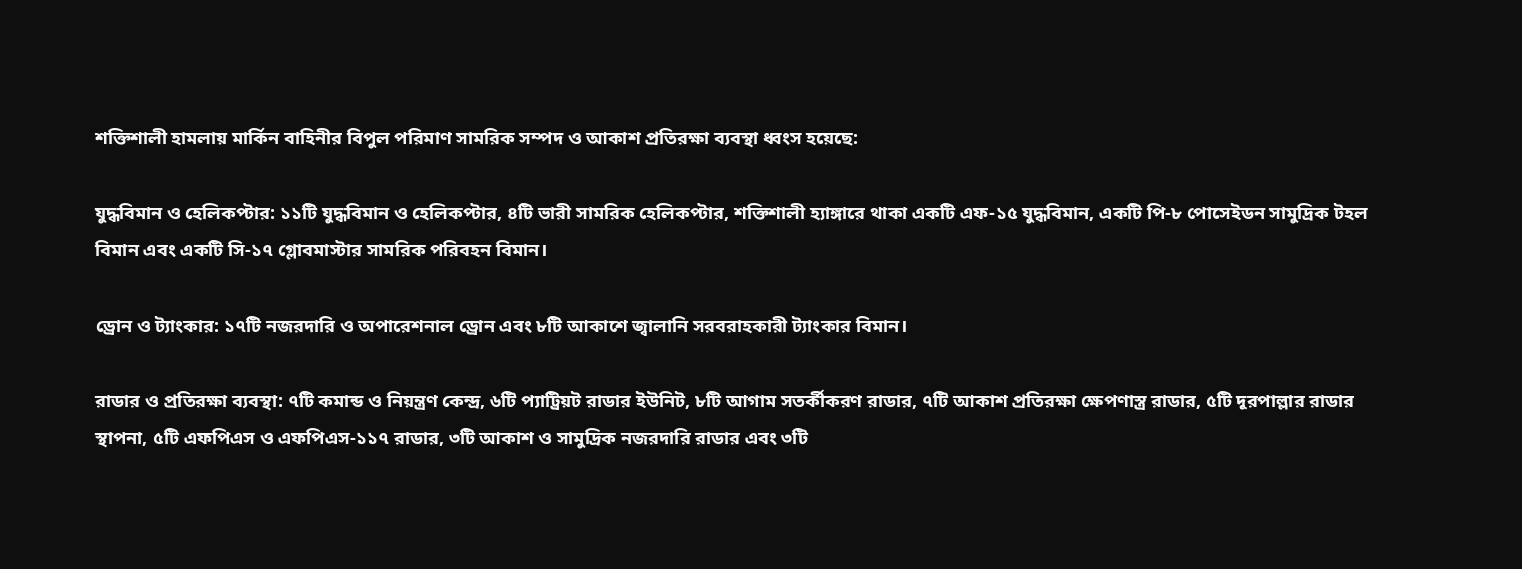শক্তিশালী হামলায় মার্কিন বাহিনীর বিপুল পরিমাণ সামরিক সম্পদ ও আকাশ প্রতিরক্ষা ব্যবস্থা ধ্বংস হয়েছে:

যুদ্ধবিমান ও হেলিকপ্টার: ১১টি যুদ্ধবিমান ও হেলিকপ্টার, ৪টি ভারী সামরিক হেলিকপ্টার, শক্তিশালী হ্যাঙ্গারে থাকা একটি এফ-১৫ যুদ্ধবিমান, একটি পি-৮ পোসেইডন সামুদ্রিক টহল বিমান এবং একটি সি-১৭ গ্লোবমাস্টার সামরিক পরিবহন বিমান।

ড্রোন ও ট্যাংকার: ১৭টি নজরদারি ও অপারেশনাল ড্রোন এবং ৮টি আকাশে জ্বালানি সরবরাহকারী ট্যাংকার বিমান।

রাডার ও প্রতিরক্ষা ব্যবস্থা: ৭টি কমান্ড ও নিয়ন্ত্রণ কেন্দ্র, ৬টি প্যাট্রিয়ট রাডার ইউনিট, ৮টি আগাম সতর্কীকরণ রাডার, ৭টি আকাশ প্রতিরক্ষা ক্ষেপণাস্ত্র রাডার, ৫টি দূরপাল্লার রাডার স্থাপনা, ৫টি এফপিএস ও এফপিএস-১১৭ রাডার, ৩টি আকাশ ও সামুদ্রিক নজরদারি রাডার এবং ৩টি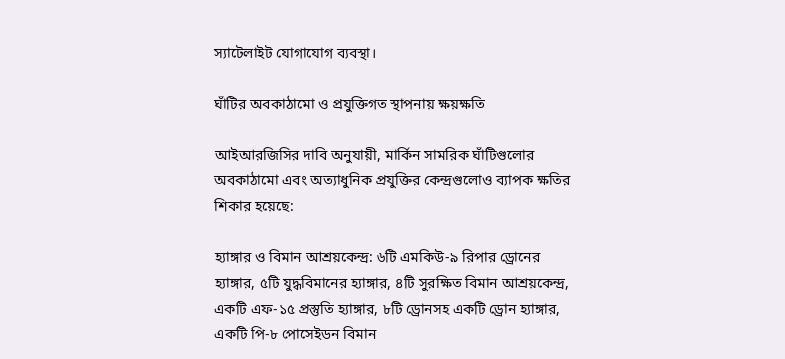স্যাটেলাইট যোগাযোগ ব্যবস্থা।

ঘাঁটির অবকাঠামো ও প্রযুক্তিগত স্থাপনায় ক্ষয়ক্ষতি

আইআরজিসির দাবি অনুযায়ী, মার্কিন সামরিক ঘাঁটিগুলোর অবকাঠামো এবং অত্যাধুনিক প্রযুক্তির কেন্দ্রগুলোও ব্যাপক ক্ষতির শিকার হয়েছে:

হ্যাঙ্গার ও বিমান আশ্রয়কেন্দ্র: ৬টি এমকিউ-৯ রিপার ড্রোনের হ্যাঙ্গার, ৫টি যুদ্ধবিমানের হ্যাঙ্গার, ৪টি সুরক্ষিত বিমান আশ্রয়কেন্দ্র, একটি এফ-১৫ প্রস্তুতি হ্যাঙ্গার, ৮টি ড্রোনসহ একটি ড্রোন হ্যাঙ্গার, একটি পি-৮ পোসেইডন বিমান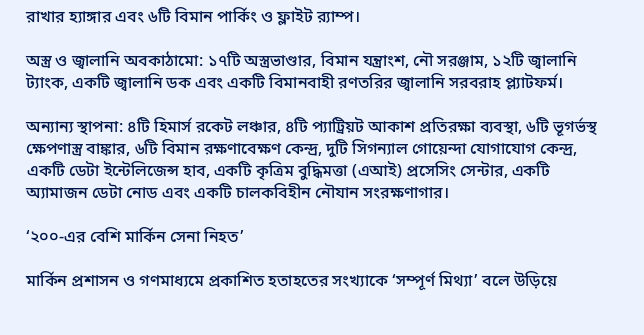রাখার হ্যাঙ্গার এবং ৬টি বিমান পার্কিং ও ফ্লাইট র‌্যাম্প।

অস্ত্র ও জ্বালানি অবকাঠামো: ১৭টি অস্ত্রভাণ্ডার, বিমান যন্ত্রাংশ, নৌ সরঞ্জাম, ১২টি জ্বালানি ট্যাংক, একটি জ্বালানি ডক এবং একটি বিমানবাহী রণতরির জ্বালানি সরবরাহ প্ল্যাটফর্ম।

অন্যান্য স্থাপনা: ৪টি হিমার্স রকেট লঞ্চার, ৪টি প্যাট্রিয়ট আকাশ প্রতিরক্ষা ব্যবস্থা, ৬টি ভূগর্ভস্থ ক্ষেপণাস্ত্র বাঙ্কার, ৬টি বিমান রক্ষণাবেক্ষণ কেন্দ্র, দুটি সিগন্যাল গোয়েন্দা যোগাযোগ কেন্দ্র, একটি ডেটা ইন্টেলিজেন্স হাব, একটি কৃত্রিম বুদ্ধিমত্তা (এআই) প্রসেসিং সেন্টার, একটি অ্যামাজন ডেটা নোড এবং একটি চালকবিহীন নৌযান সংরক্ষণাগার।

‘২০০-এর বেশি মার্কিন সেনা নিহত’

মার্কিন প্রশাসন ও গণমাধ্যমে প্রকাশিত হতাহতের সংখ্যাকে ‘সম্পূর্ণ মিথ্যা’ বলে উড়িয়ে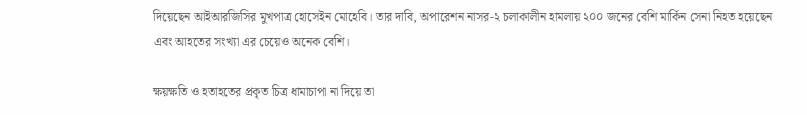দিয়েছেন আইআরজিসির মুখপাত্র হোসেইন মোহেবি। তার দাবি, অপারেশন নাসর-২ চলাকালীন হামলায় ২০০ জনের বেশি মার্কিন সেনা নিহত হয়েছেন এবং আহতের সংখ্যা এর চেয়েও অনেক বেশি।

ক্ষয়ক্ষতি ও হতাহতের প্রকৃত চিত্র ধামাচাপা না দিয়ে তা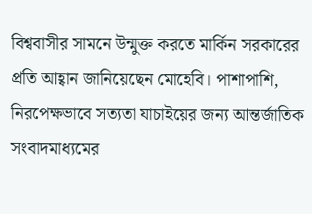বিশ্ববাসীর সামনে উন্মুক্ত করতে মার্কিন সরকারের প্রতি আহ্বান জানিয়েছেন মোহেবি। পাশাপাশি, নিরপেক্ষভাবে সত্যতা যাচাইয়ের জন্য আন্তর্জাতিক সংবাদমাধ্যমের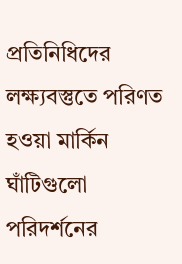প্রতিনিধিদের লক্ষ্যবস্তুতে পরিণত হওয়া মার্কিন ঘাঁটিগুলো পরিদর্শনের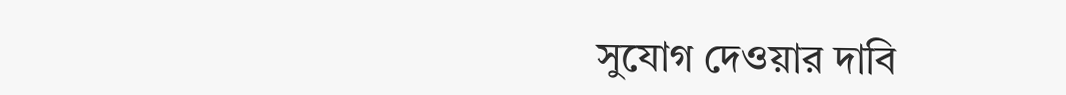সুযোগ দেওয়ার দাবি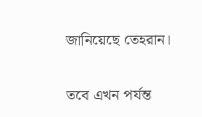জানিয়েছে তেহরান।

তবে এখন পর্যন্ত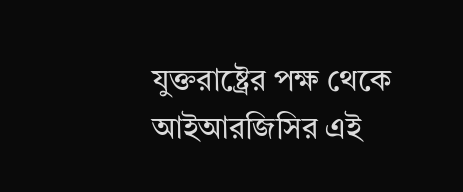যুক্তরাষ্ট্রের পক্ষ থেকে আইআরজিসির এই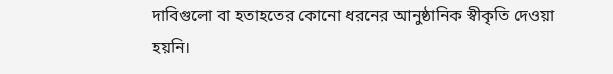দাবিগুলো বা হতাহতের কোনো ধরনের আনুষ্ঠানিক স্বীকৃতি দেওয়া হয়নি।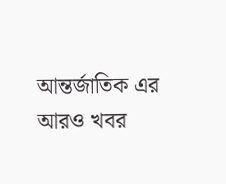আন্তর্জাতিক এর আরও খবর